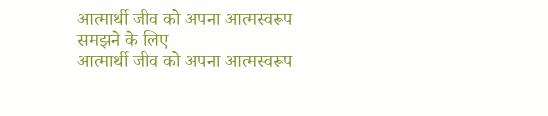आत्मार्थी जीव को अपना आत्मस्वरूप समझने के लिए
आत्मार्थी जीव को अपना आत्मस्वरूप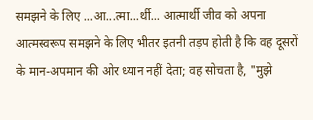समझने के लिए ...आ...त्मा...र्थी... आत्मार्थी जीव को अपना आत्मस्वरूप समझने के लिए भीतर इतनी तड़प होती है कि वह दूसरों के मान-अपमान की ओर ध्यान नहीं देता; वह सोचता है, "मुझे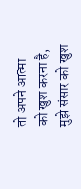तो अपने आत्मा को खुश करना है, मुझे संसार को खुश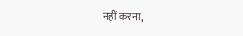नहीं करना,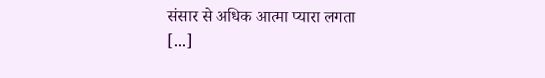संसार से अधिक आत्मा प्यारा लगता [...]